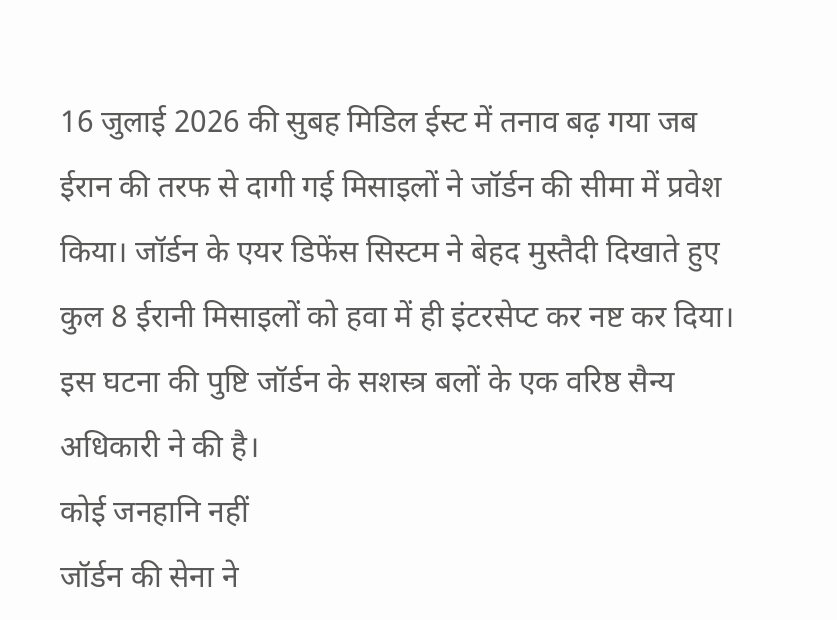16 जुलाई 2026 की सुबह मिडिल ईस्ट में तनाव बढ़ गया जब ईरान की तरफ से दागी गई मिसाइलों ने जॉर्डन की सीमा में प्रवेश किया। जॉर्डन के एयर डिफेंस सिस्टम ने बेहद मुस्तैदी दिखाते हुए कुल 8 ईरानी मिसाइलों को हवा में ही इंटरसेप्ट कर नष्ट कर दिया। इस घटना की पुष्टि जॉर्डन के सशस्त्र बलों के एक वरिष्ठ सैन्य अधिकारी ने की है।
कोई जनहानि नहीं
जॉर्डन की सेना ने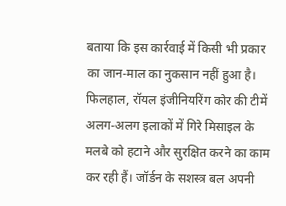बताया कि इस कार्रवाई में किसी भी प्रकार का जान-माल का नुकसान नहीं हुआ है। फिलहाल, रॉयल इंजीनियरिंग कोर की टीमें अलग-अलग इलाकों में गिरे मिसाइल के मलबे को हटाने और सुरक्षित करने का काम कर रही हैं। जॉर्डन के सशस्त्र बल अपनी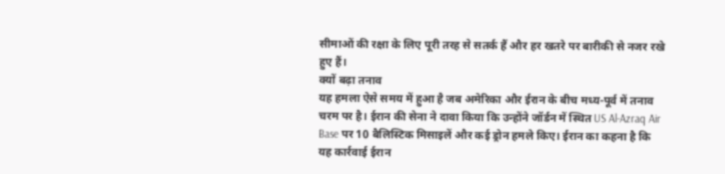सीमाओं की रक्षा के लिए पूरी तरह से सतर्क हैं और हर खतरे पर बारीकी से नजर रखे हुए हैं।
क्यों बढ़ा तनाव
यह हमला ऐसे समय में हुआ है जब अमेरिका और ईरान के बीच मध्य-पूर्व में तनाव चरम पर है। ईरान की सेना ने दावा किया कि उन्होंने जॉर्डन में स्थित US Al-Azraq Air Base पर 10 बैलिस्टिक मिसाइलें और कई ड्रोन हमले किए। ईरान का कहना है कि यह कार्रवाई ईरान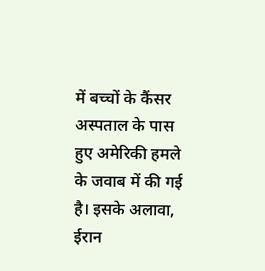में बच्चों के कैंसर अस्पताल के पास हुए अमेरिकी हमले के जवाब में की गई है। इसके अलावा, ईरान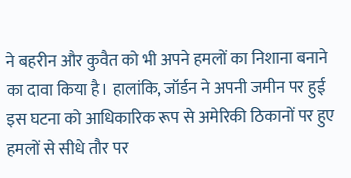ने बहरीन और कुवैत को भी अपने हमलों का निशाना बनाने का दावा किया है। हालांकि, जॉर्डन ने अपनी जमीन पर हुई इस घटना को आधिकारिक रूप से अमेरिकी ठिकानों पर हुए हमलों से सीधे तौर पर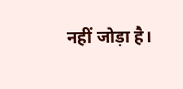नहीं जोड़ा है।